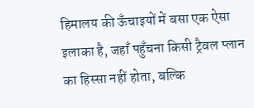हिमालय की ऊँचाइयों में बसा एक ऐसा इलाका है, जहाँ पहुँचना किसी ट्रैवल प्लान का हिस्सा नहीं होता, बल्कि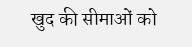खुद की सीमाओं को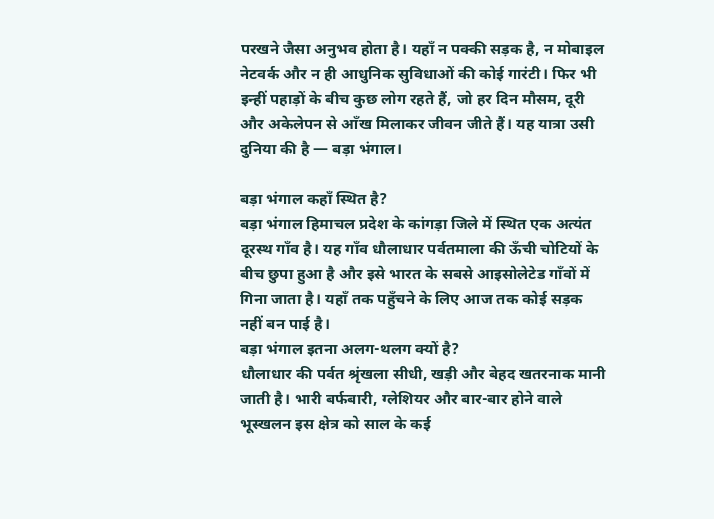परखने जैसा अनुभव होता है। यहाँ न पक्की सड़क है, न मोबाइल नेटवर्क और न ही आधुनिक सुविधाओं की कोई गारंटी। फिर भी इन्हीं पहाड़ों के बीच कुछ लोग रहते हैं, जो हर दिन मौसम, दूरी और अकेलेपन से आँख मिलाकर जीवन जीते हैं। यह यात्रा उसी दुनिया की है — बड़ा भंगाल।

बड़ा भंगाल कहाँ स्थित है?
बड़ा भंगाल हिमाचल प्रदेश के कांगड़ा जिले में स्थित एक अत्यंत दूरस्थ गाँव है। यह गाँव धौलाधार पर्वतमाला की ऊँची चोटियों के बीच छुपा हुआ है और इसे भारत के सबसे आइसोलेटेड गाँवों में गिना जाता है। यहाँ तक पहुँचने के लिए आज तक कोई सड़क नहीं बन पाई है।
बड़ा भंगाल इतना अलग-थलग क्यों है?
धौलाधार की पर्वत श्रृंखला सीधी, खड़ी और बेहद खतरनाक मानी जाती है। भारी बर्फबारी, ग्लेशियर और बार-बार होने वाले भूस्खलन इस क्षेत्र को साल के कई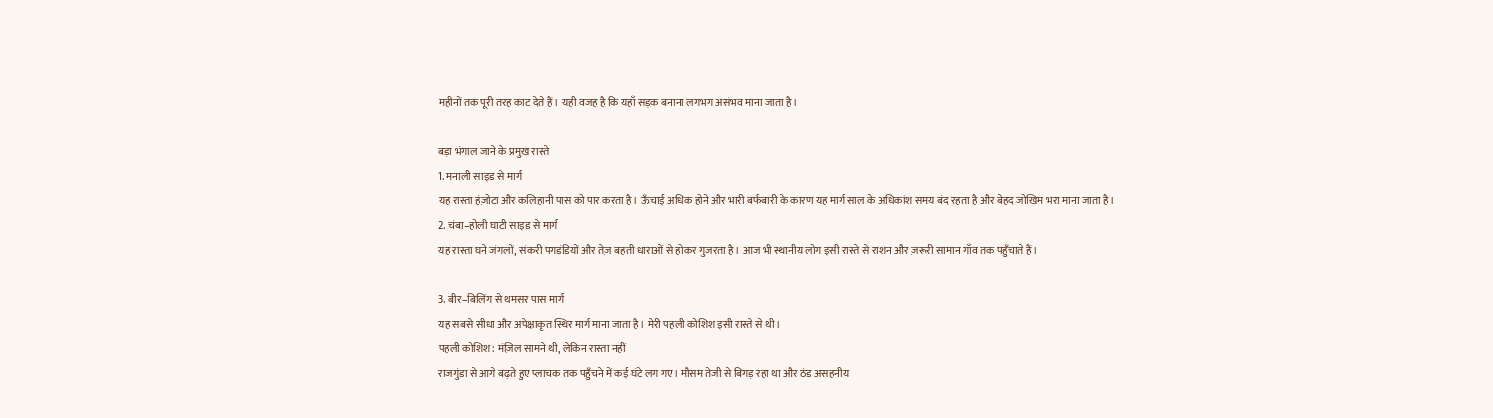महीनों तक पूरी तरह काट देते हैं। यही वजह है कि यहाँ सड़क बनाना लगभग असंभव माना जाता है।

बड़ा भंगाल जाने के प्रमुख रास्ते
1. मनाली साइड से मार्ग
यह रास्ता हंज़ोटा और कलिहानी पास को पार करता है। ऊँचाई अधिक होने और भारी बर्फबारी के कारण यह मार्ग साल के अधिकांश समय बंद रहता है और बेहद जोखिम भरा माना जाता है।
2. चंबा–होली घाटी साइड से मार्ग
यह रास्ता घने जंगलों, संकरी पगडंडियों और तेज़ बहती धाराओं से होकर गुजरता है। आज भी स्थानीय लोग इसी रास्ते से राशन और ज़रूरी सामान गाँव तक पहुँचाते हैं।

3. बीर–बिलिंग से थमसर पास मार्ग
यह सबसे सीधा और अपेक्षाकृत स्थिर मार्ग माना जाता है। मेरी पहली कोशिश इसी रास्ते से थी।
पहली कोशिश: मंज़िल सामने थी, लेकिन रास्ता नहीं
राजगुंडा से आगे बढ़ते हुए प्लाचक तक पहुँचने में कई घंटे लग गए। मौसम तेजी से बिगड़ रहा था और ठंड असहनीय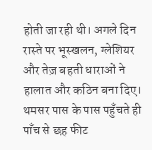होती जा रही थी। अगले दिन रास्ते पर भूस्खलन, ग्लेशियर और तेज़ बहती धाराओं ने हालात और कठिन बना दिए।
थमसर पास के पास पहुँचते ही पाँच से छह फीट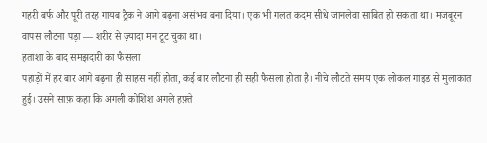गहरी बर्फ और पूरी तरह गायब ट्रैक ने आगे बढ़ना असंभव बना दिया। एक भी गलत कदम सीधे जानलेवा साबित हो सकता था। मजबूरन वापस लौटना पड़ा — शरीर से ज़्यादा मन टूट चुका था।
हताशा के बाद समझदारी का फैसला
पहाड़ों में हर बार आगे बढ़ना ही साहस नहीं होता, कई बार लौटना ही सही फैसला होता है। नीचे लौटते समय एक लोकल गाइड से मुलाकात हुई। उसने साफ़ कहा कि अगली कोशिश अगले हफ़्ते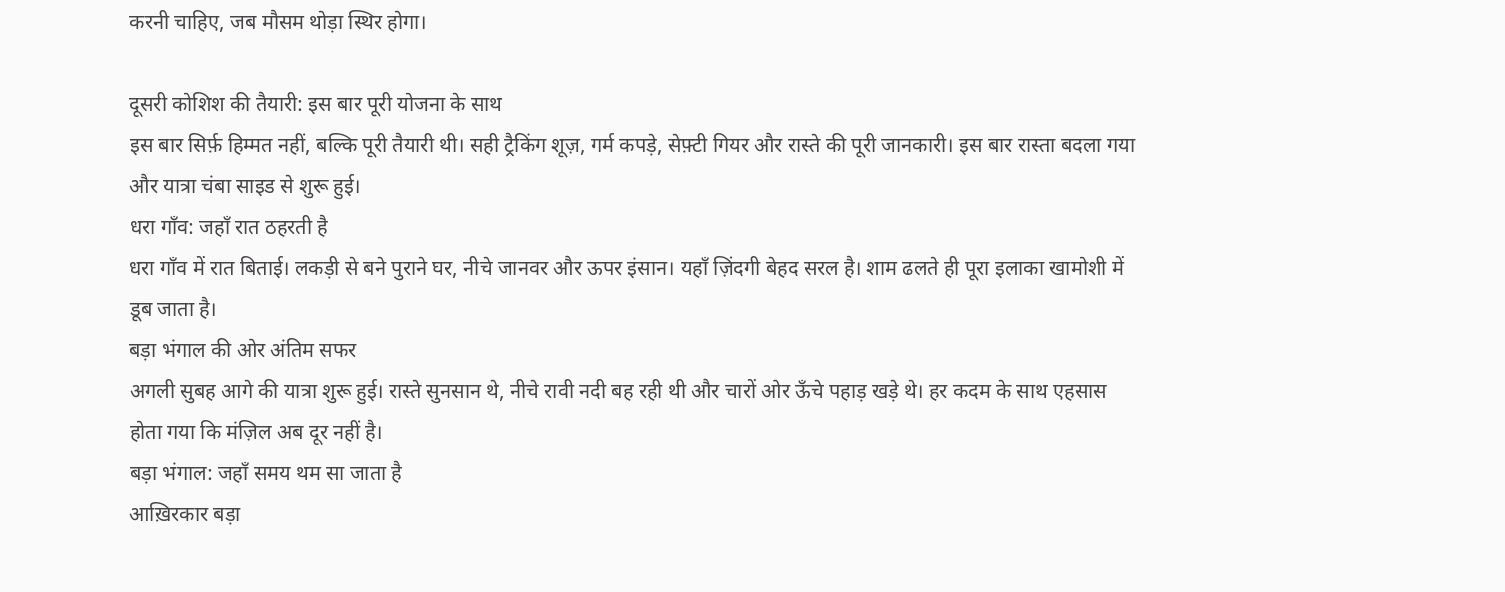करनी चाहिए, जब मौसम थोड़ा स्थिर होगा।

दूसरी कोशिश की तैयारी: इस बार पूरी योजना के साथ
इस बार सिर्फ़ हिम्मत नहीं, बल्कि पूरी तैयारी थी। सही ट्रैकिंग शूज़, गर्म कपड़े, सेफ़्टी गियर और रास्ते की पूरी जानकारी। इस बार रास्ता बदला गया और यात्रा चंबा साइड से शुरू हुई।
धरा गाँव: जहाँ रात ठहरती है
धरा गाँव में रात बिताई। लकड़ी से बने पुराने घर, नीचे जानवर और ऊपर इंसान। यहाँ ज़िंदगी बेहद सरल है। शाम ढलते ही पूरा इलाका खामोशी में डूब जाता है।
बड़ा भंगाल की ओर अंतिम सफर
अगली सुबह आगे की यात्रा शुरू हुई। रास्ते सुनसान थे, नीचे रावी नदी बह रही थी और चारों ओर ऊँचे पहाड़ खड़े थे। हर कदम के साथ एहसास होता गया कि मंज़िल अब दूर नहीं है।
बड़ा भंगाल: जहाँ समय थम सा जाता है
आख़िरकार बड़ा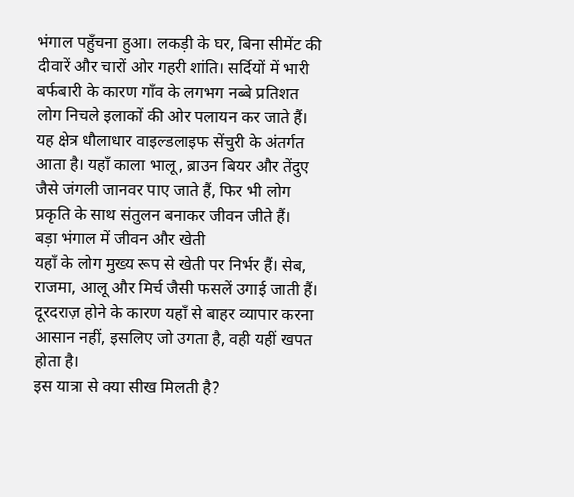भंगाल पहुँचना हुआ। लकड़ी के घर, बिना सीमेंट की दीवारें और चारों ओर गहरी शांति। सर्दियों में भारी बर्फबारी के कारण गाँव के लगभग नब्बे प्रतिशत लोग निचले इलाकों की ओर पलायन कर जाते हैं।
यह क्षेत्र धौलाधार वाइल्डलाइफ सेंचुरी के अंतर्गत आता है। यहाँ काला भालू, ब्राउन बियर और तेंदुए जैसे जंगली जानवर पाए जाते हैं, फिर भी लोग प्रकृति के साथ संतुलन बनाकर जीवन जीते हैं।
बड़ा भंगाल में जीवन और खेती
यहाँ के लोग मुख्य रूप से खेती पर निर्भर हैं। सेब, राजमा, आलू और मिर्च जैसी फसलें उगाई जाती हैं। दूरदराज़ होने के कारण यहाँ से बाहर व्यापार करना आसान नहीं, इसलिए जो उगता है, वही यहीं खपत होता है।
इस यात्रा से क्या सीख मिलती है?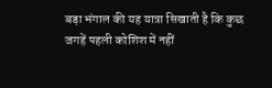बड़ा भंगाल की यह यात्रा सिखाती है कि कुछ जगहें पहली कोशिश में नहीं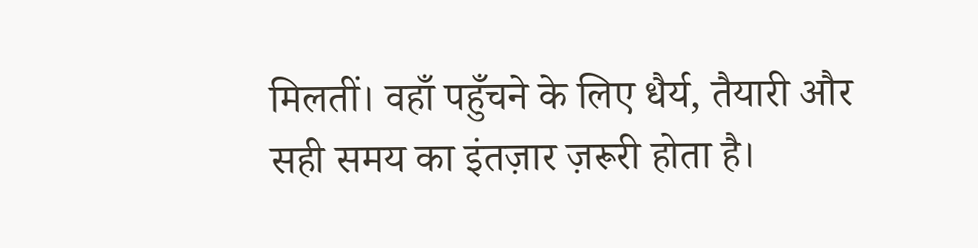मिलतीं। वहाँ पहुँचने के लिए धैर्य, तैयारी और सही समय का इंतज़ार ज़रूरी होता है।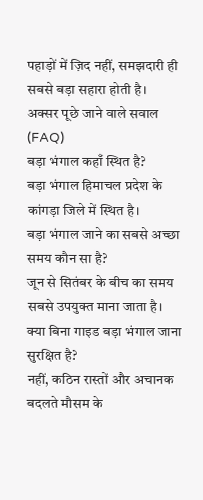पहाड़ों में ज़िद नहीं, समझदारी ही सबसे बड़ा सहारा होती है।
अक्सर पूछे जाने वाले सवाल (FAQ)
बड़ा भंगाल कहाँ स्थित है?
बड़ा भंगाल हिमाचल प्रदेश के कांगड़ा जिले में स्थित है।
बड़ा भंगाल जाने का सबसे अच्छा समय कौन सा है?
जून से सितंबर के बीच का समय सबसे उपयुक्त माना जाता है।
क्या बिना गाइड बड़ा भंगाल जाना सुरक्षित है?
नहीं, कठिन रास्तों और अचानक बदलते मौसम के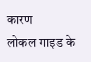कारण
लोकल गाइड के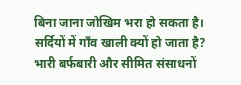बिना जाना जोखिम भरा हो सकता है।
सर्दियों में गाँव खाली क्यों हो जाता है?
भारी बर्फबारी और सीमित संसाधनों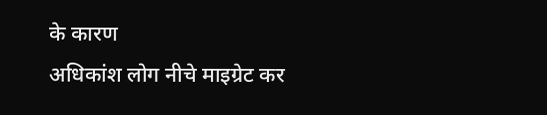के कारण
अधिकांश लोग नीचे माइग्रेट कर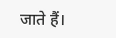जाते हैं।